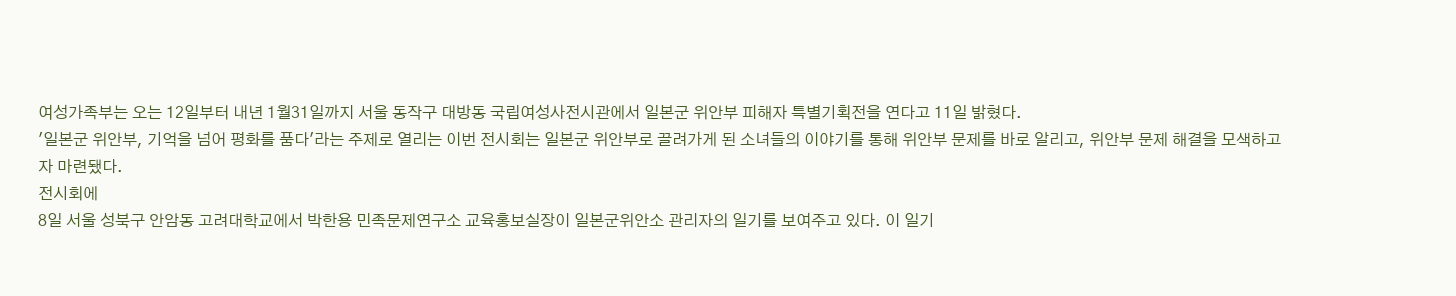여성가족부는 오는 12일부터 내년 1월31일까지 서울 동작구 대방동 국립여성사전시관에서 일본군 위안부 피해자 특별기획전을 연다고 11일 밝혔다.
'일본군 위안부, 기억을 넘어 평화를 품다'라는 주제로 열리는 이번 전시회는 일본군 위안부로 끌려가게 된 소녀들의 이야기를 통해 위안부 문제를 바로 알리고, 위안부 문제 해결을 모색하고자 마련됐다.
전시회에
8일 서울 성북구 안암동 고려대학교에서 박한용 민족문제연구소 교육홍보실장이 일본군위안소 관리자의 일기를 보여주고 있다. 이 일기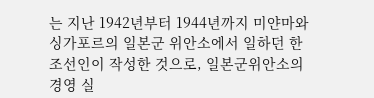는 지난 1942년부터 1944년까지 미얀마와 싱가포르의 일본군 위안소에서 일하던 한 조선인이 작성한 것으로, 일본군위안소의 경영 실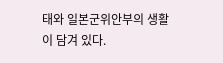태와 일본군위안부의 생활이 담겨 있다.